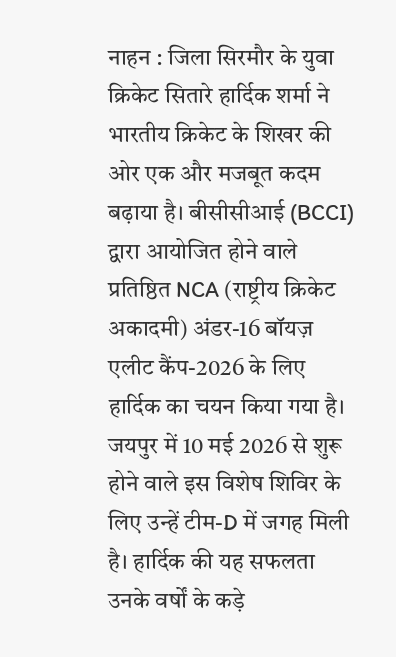नाहन : जिला सिरमौर के युवा क्रिकेट सितारे हार्दिक शर्मा ने भारतीय क्रिकेट के शिखर की ओर एक और मजबूत कदम बढ़ाया है। बीसीसीआई (BCCI) द्वारा आयोजित होने वाले प्रतिष्ठित NCA (राष्ट्रीय क्रिकेट अकादमी) अंडर-16 बॉयज़ एलीट कैंप-2026 के लिए हार्दिक का चयन किया गया है। जयपुर में 10 मई 2026 से शुरू होने वाले इस विशेष शिविर के लिए उन्हें टीम-D में जगह मिली है। हार्दिक की यह सफलता उनके वर्षों के कड़े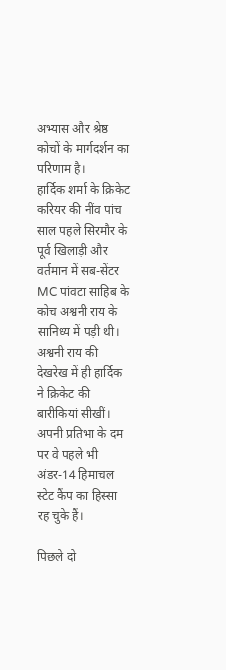अभ्यास और श्रेष्ठ कोचों के मार्गदर्शन का परिणाम है।
हार्दिक शर्मा के क्रिकेट करियर की नींव पांच साल पहले सिरमौर के पूर्व खिलाड़ी और वर्तमान में सब-सेंटर MC पांवटा साहिब के कोच अश्वनी राय के सानिध्य में पड़ी थी। अश्वनी राय की देखरेख में ही हार्दिक ने क्रिकेट की बारीकियां सीखीं। अपनी प्रतिभा के दम पर वे पहले भी अंडर-14 हिमाचल स्टेट कैंप का हिस्सा रह चुके हैं।

पिछले दो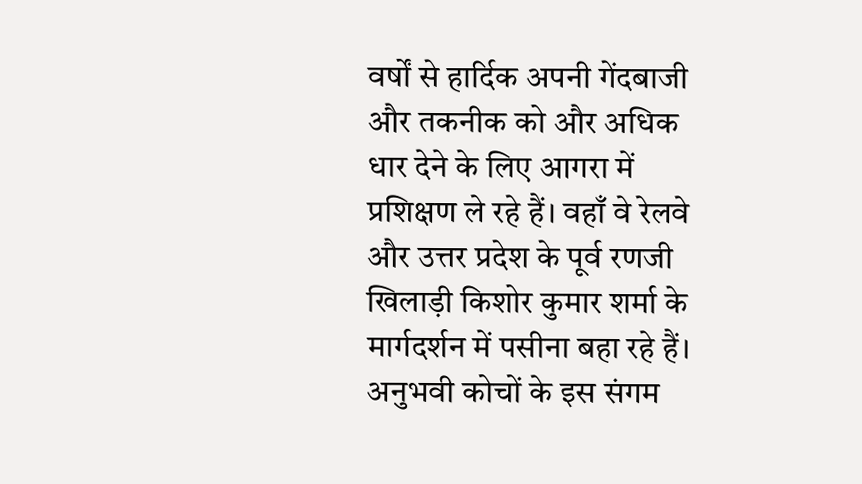वर्षों से हार्दिक अपनी गेंदबाजी और तकनीक को और अधिक धार देने के लिए आगरा में प्रशिक्षण ले रहे हैं। वहाँ वे रेलवे और उत्तर प्रदेश के पूर्व रणजी खिलाड़ी किशोर कुमार शर्मा के मार्गदर्शन में पसीना बहा रहे हैं। अनुभवी कोचों के इस संगम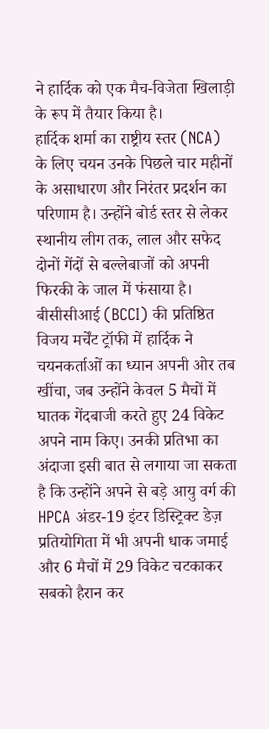ने हार्दिक को एक मैच-विजेता खिलाड़ी के रूप में तैयार किया है।
हार्दिक शर्मा का राष्ट्रीय स्तर (NCA) के लिए चयन उनके पिछले चार महीनों के असाधारण और निरंतर प्रदर्शन का परिणाम है। उन्होंने बोर्ड स्तर से लेकर स्थानीय लीग तक, लाल और सफेद दोनों गेंदों से बल्लेबाजों को अपनी फिरकी के जाल में फंसाया है। बीसीसीआई (BCCI) की प्रतिष्ठित विजय मर्चेंट ट्रॉफी में हार्दिक ने चयनकर्ताओं का ध्यान अपनी ओर तब खींचा, जब उन्होंने केवल 5 मैचों में घातक गेंदबाजी करते हुए 24 विकेट अपने नाम किए। उनकी प्रतिभा का अंदाजा इसी बात से लगाया जा सकता है कि उन्होंने अपने से बड़े आयु वर्ग की HPCA अंडर-19 इंटर डिस्ट्रिक्ट डेज़ प्रतियोगिता में भी अपनी धाक जमाई और 6 मैचों में 29 विकेट चटकाकर सबको हैरान कर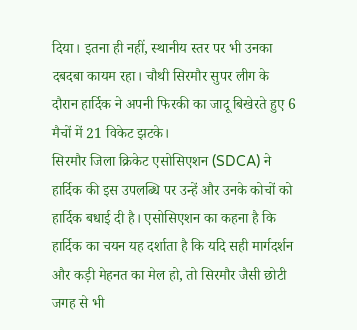दिया। इतना ही नहीं, स्थानीय स्तर पर भी उनका दबदबा कायम रहा। चौथी सिरमौर सुपर लीग के दौरान हार्दिक ने अपनी फिरकी का जादू बिखेरते हुए 6 मैचों में 21 विकेट झटके।
सिरमौर जिला क्रिकेट एसोसिएशन (SDCA) ने हार्दिक की इस उपलब्धि पर उन्हें और उनके कोचों को हार्दिक बधाई दी है। एसोसिएशन का कहना है कि हार्दिक का चयन यह दर्शाता है कि यदि सही मार्गदर्शन और कड़ी मेहनत का मेल हो, तो सिरमौर जैसी छोटी जगह से भी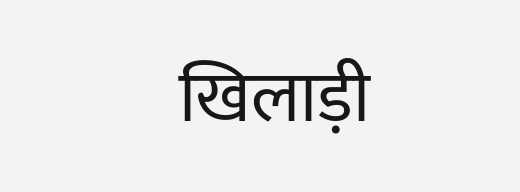खिलाड़ी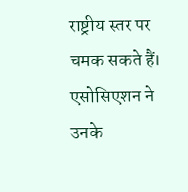राष्ट्रीय स्तर पर चमक सकते हैं। एसोसिएशन ने उनके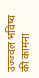उज्ज्वल भविष्य की कामना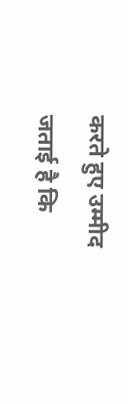करते हुए उम्मीद जताई है कि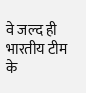वे जल्द ही भारतीय टीम के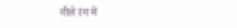नीले रंग में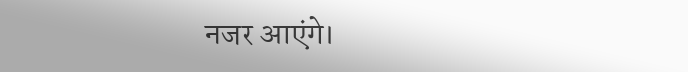नजर आएंगे।